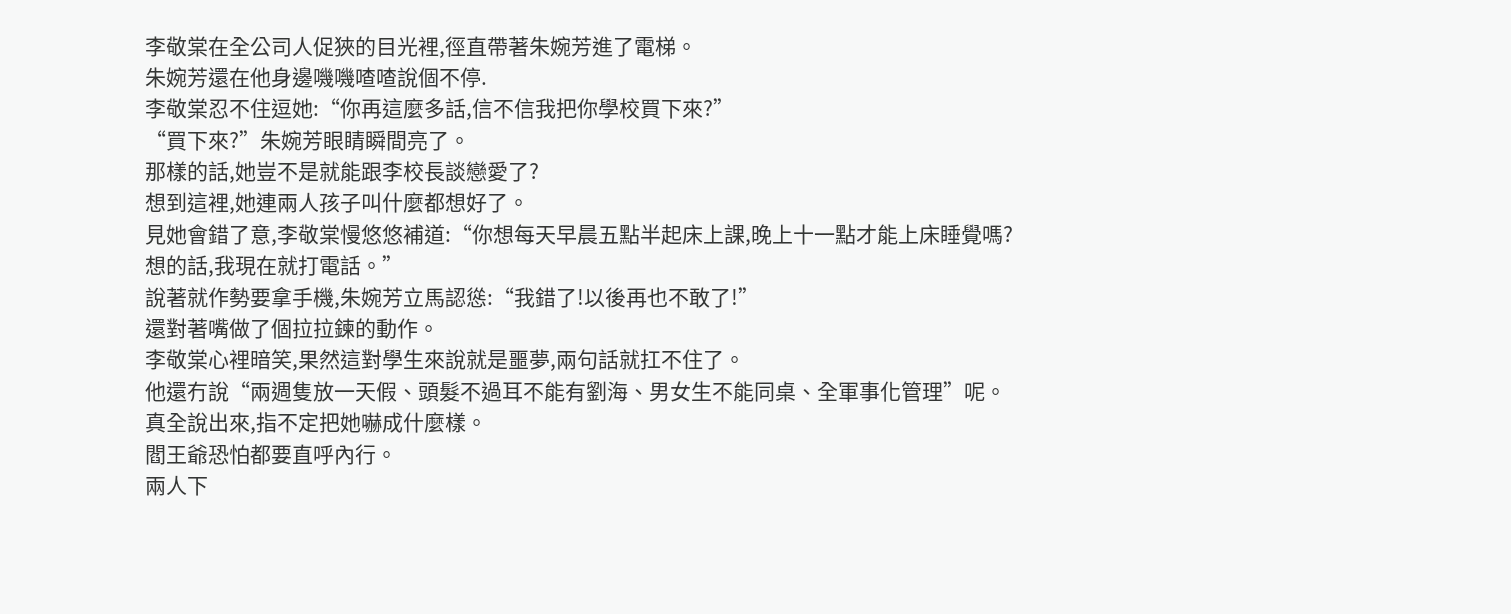李敬棠在全公司人促狹的目光裡,徑直帶著朱婉芳進了電梯。
朱婉芳還在他身邊嘰嘰喳喳說個不停.
李敬棠忍不住逗她:“你再這麼多話,信不信我把你學校買下來?”
“買下來?”朱婉芳眼睛瞬間亮了。
那樣的話,她豈不是就能跟李校長談戀愛了?
想到這裡,她連兩人孩子叫什麼都想好了。
見她會錯了意,李敬棠慢悠悠補道:“你想每天早晨五點半起床上課,晚上十一點才能上床睡覺嗎?
想的話,我現在就打電話。”
說著就作勢要拿手機,朱婉芳立馬認慫:“我錯了!以後再也不敢了!”
還對著嘴做了個拉拉鍊的動作。
李敬棠心裡暗笑,果然這對學生來說就是噩夢,兩句話就扛不住了。
他還冇說“兩週隻放一天假、頭髮不過耳不能有劉海、男女生不能同桌、全軍事化管理”呢。
真全說出來,指不定把她嚇成什麼樣。
閻王爺恐怕都要直呼內行。
兩人下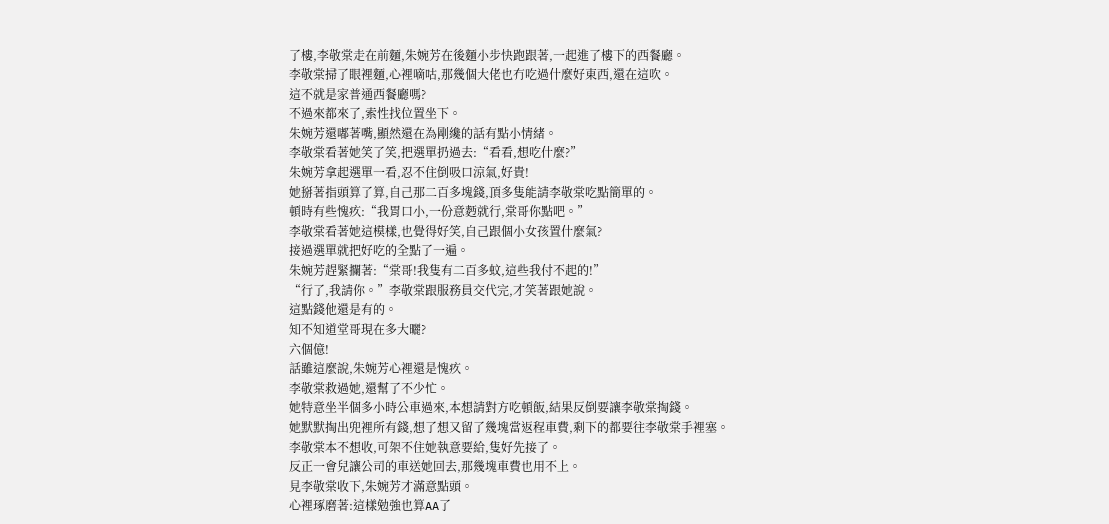了樓,李敬棠走在前麵,朱婉芳在後麵小步快跑跟著,一起進了樓下的西餐廳。
李敬棠掃了眼裡麵,心裡嘀咕,那幾個大佬也冇吃過什麼好東西,還在這吹。
這不就是家普通西餐廳嗎?
不過來都來了,索性找位置坐下。
朱婉芳還嘟著嘴,顯然還在為剛纔的話有點小情緒。
李敬棠看著她笑了笑,把選單扔過去:“看看,想吃什麼?”
朱婉芳拿起選單一看,忍不住倒吸口涼氣,好貴!
她掰著指頭算了算,自己那二百多塊錢,頂多隻能請李敬棠吃點簡單的。
頓時有些愧疚:“我胃口小,一份意麪就行,棠哥你點吧。”
李敬棠看著她這模樣,也覺得好笑,自己跟個小女孩置什麼氣?
接過選單就把好吃的全點了一遍。
朱婉芳趕緊攔著:“棠哥!我隻有二百多蚊,這些我付不起的!”
“行了,我請你。”李敬棠跟服務員交代完,才笑著跟她說。
這點錢他還是有的。
知不知道堂哥現在多大曬?
六個億!
話雖這麼說,朱婉芳心裡還是愧疚。
李敬棠救過她,還幫了不少忙。
她特意坐半個多小時公車過來,本想請對方吃頓飯,結果反倒要讓李敬棠掏錢。
她默默掏出兜裡所有錢,想了想又留了幾塊當返程車費,剩下的都要往李敬棠手裡塞。
李敬棠本不想收,可架不住她執意要給,隻好先接了。
反正一會兒讓公司的車送她回去,那幾塊車費也用不上。
見李敬棠收下,朱婉芳才滿意點頭。
心裡琢磨著:這樣勉強也算AA了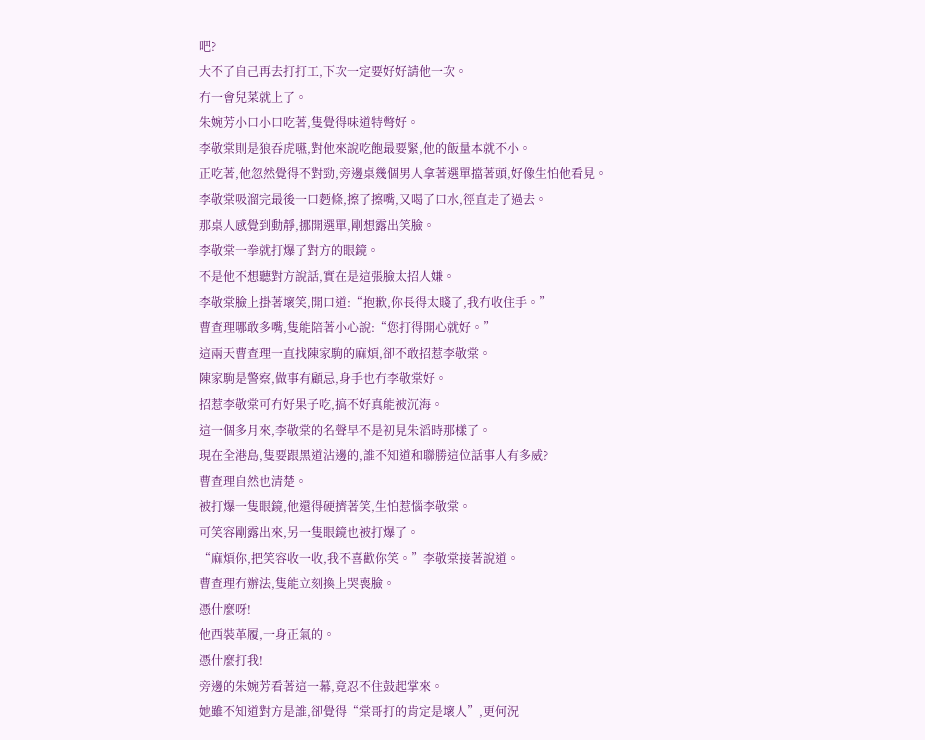吧?
大不了自己再去打打工,下次一定要好好請他一次。
冇一會兒菜就上了。
朱婉芳小口小口吃著,隻覺得味道特彆好。
李敬棠則是狼吞虎嚥,對他來說吃飽最要緊,他的飯量本就不小。
正吃著,他忽然覺得不對勁,旁邊桌幾個男人拿著選單擋著頭,好像生怕他看見。
李敬棠吸溜完最後一口麪條,擦了擦嘴,又喝了口水,徑直走了過去。
那桌人感覺到動靜,挪開選單,剛想露出笑臉。
李敬棠一拳就打爆了對方的眼鏡。
不是他不想聽對方說話,實在是這張臉太招人嫌。
李敬棠臉上掛著壞笑,開口道:“抱歉,你長得太賤了,我冇收住手。”
曹查理哪敢多嘴,隻能陪著小心說:“您打得開心就好。”
這兩天曹查理一直找陳家駒的麻煩,卻不敢招惹李敬棠。
陳家駒是警察,做事有顧忌,身手也冇李敬棠好。
招惹李敬棠可冇好果子吃,搞不好真能被沉海。
這一個多月來,李敬棠的名聲早不是初見朱滔時那樣了。
現在全港島,隻要跟黑道沾邊的,誰不知道和聯勝這位話事人有多威?
曹查理自然也清楚。
被打爆一隻眼鏡,他還得硬擠著笑,生怕惹惱李敬棠。
可笑容剛露出來,另一隻眼鏡也被打爆了。
“麻煩你,把笑容收一收,我不喜歡你笑。”李敬棠接著說道。
曹查理冇辦法,隻能立刻換上哭喪臉。
憑什麼呀!
他西裝革履,一身正氣的。
憑什麼打我!
旁邊的朱婉芳看著這一幕,竟忍不住鼓起掌來。
她雖不知道對方是誰,卻覺得“棠哥打的肯定是壞人”,更何況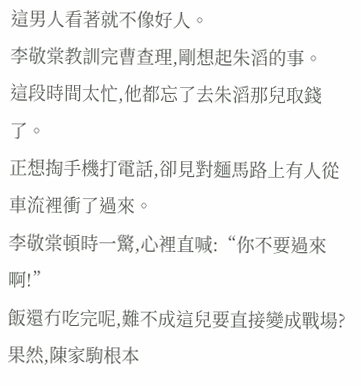這男人看著就不像好人。
李敬棠教訓完曹查理,剛想起朱滔的事。
這段時間太忙,他都忘了去朱滔那兒取錢了。
正想掏手機打電話,卻見對麵馬路上有人從車流裡衝了過來。
李敬棠頓時一驚,心裡直喊:“你不要過來啊!”
飯還冇吃完呢,難不成這兒要直接變成戰場?
果然,陳家駒根本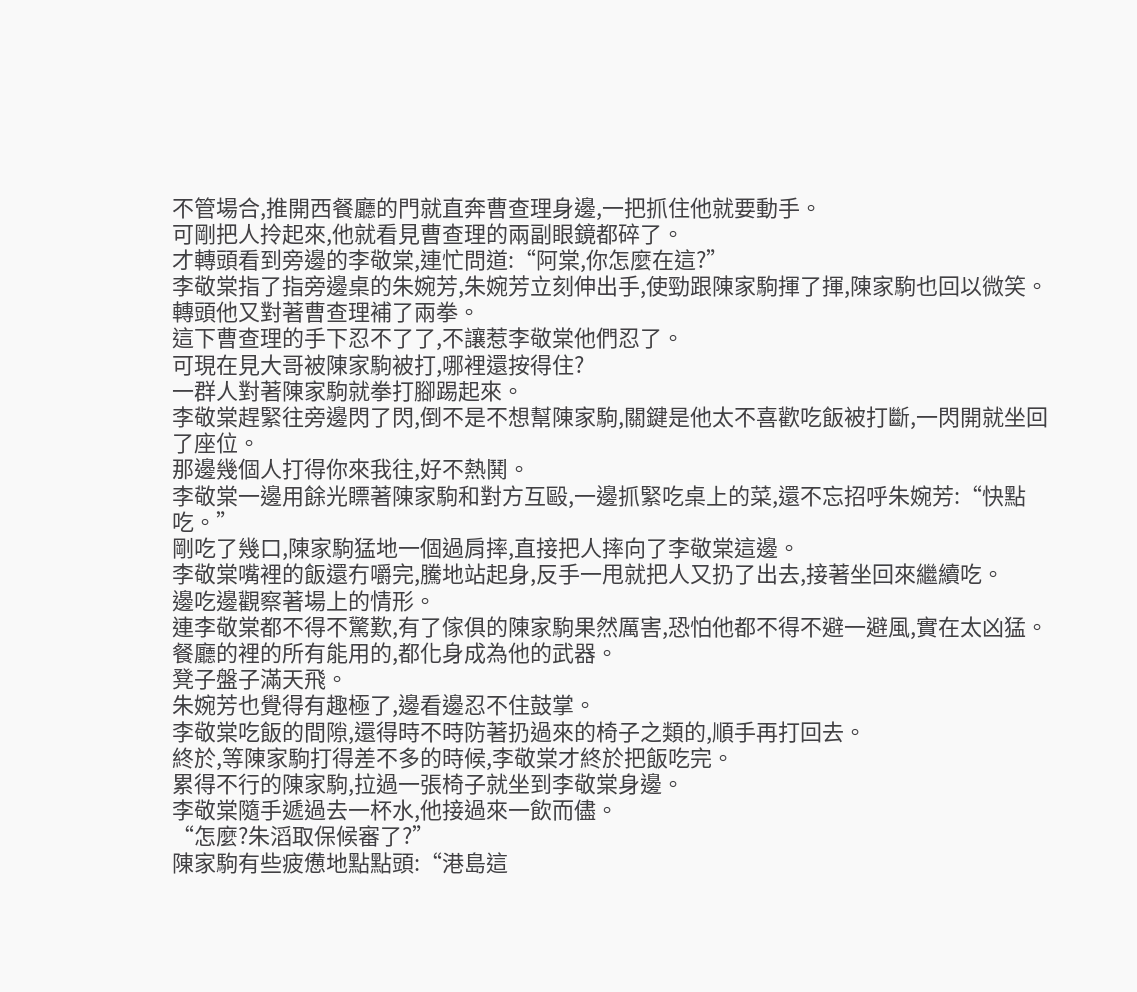不管場合,推開西餐廳的門就直奔曹查理身邊,一把抓住他就要動手。
可剛把人拎起來,他就看見曹查理的兩副眼鏡都碎了。
才轉頭看到旁邊的李敬棠,連忙問道:“阿棠,你怎麼在這?”
李敬棠指了指旁邊桌的朱婉芳,朱婉芳立刻伸出手,使勁跟陳家駒揮了揮,陳家駒也回以微笑。
轉頭他又對著曹查理補了兩拳。
這下曹查理的手下忍不了了,不讓惹李敬棠他們忍了。
可現在見大哥被陳家駒被打,哪裡還按得住?
一群人對著陳家駒就拳打腳踢起來。
李敬棠趕緊往旁邊閃了閃,倒不是不想幫陳家駒,關鍵是他太不喜歡吃飯被打斷,一閃開就坐回了座位。
那邊幾個人打得你來我往,好不熱鬨。
李敬棠一邊用餘光瞟著陳家駒和對方互毆,一邊抓緊吃桌上的菜,還不忘招呼朱婉芳:“快點吃。”
剛吃了幾口,陳家駒猛地一個過肩摔,直接把人摔向了李敬棠這邊。
李敬棠嘴裡的飯還冇嚼完,騰地站起身,反手一甩就把人又扔了出去,接著坐回來繼續吃。
邊吃邊觀察著場上的情形。
連李敬棠都不得不驚歎,有了傢俱的陳家駒果然厲害,恐怕他都不得不避一避風,實在太凶猛。
餐廳的裡的所有能用的,都化身成為他的武器。
凳子盤子滿天飛。
朱婉芳也覺得有趣極了,邊看邊忍不住鼓掌。
李敬棠吃飯的間隙,還得時不時防著扔過來的椅子之類的,順手再打回去。
終於,等陳家駒打得差不多的時候,李敬棠才終於把飯吃完。
累得不行的陳家駒,拉過一張椅子就坐到李敬棠身邊。
李敬棠隨手遞過去一杯水,他接過來一飲而儘。
“怎麼?朱滔取保候審了?”
陳家駒有些疲憊地點點頭:“港島這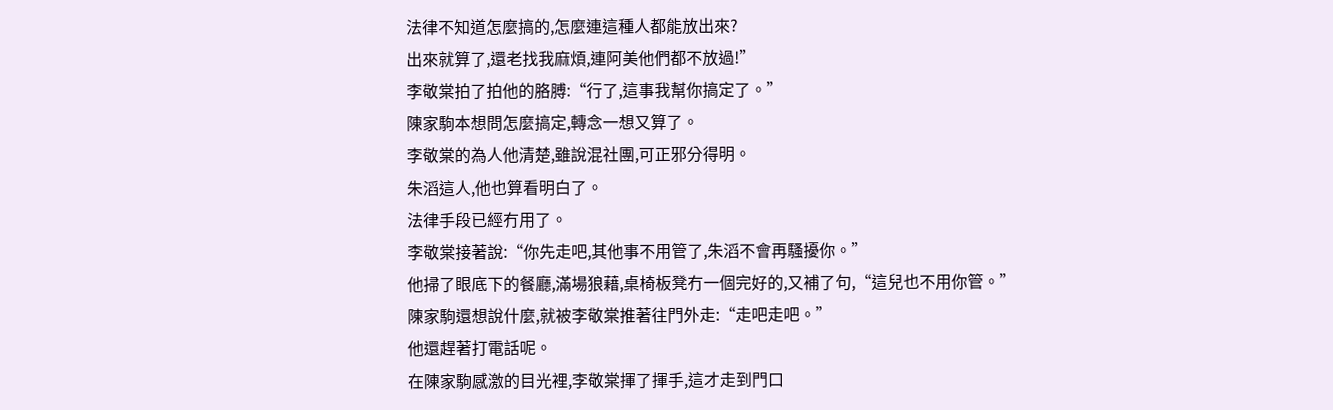法律不知道怎麼搞的,怎麼連這種人都能放出來?
出來就算了,還老找我麻煩,連阿美他們都不放過!”
李敬棠拍了拍他的胳膊:“行了,這事我幫你搞定了。”
陳家駒本想問怎麼搞定,轉念一想又算了。
李敬棠的為人他清楚,雖說混社團,可正邪分得明。
朱滔這人,他也算看明白了。
法律手段已經冇用了。
李敬棠接著說:“你先走吧,其他事不用管了,朱滔不會再騷擾你。”
他掃了眼底下的餐廳,滿場狼藉,桌椅板凳冇一個完好的,又補了句,“這兒也不用你管。”
陳家駒還想說什麼,就被李敬棠推著往門外走:“走吧走吧。”
他還趕著打電話呢。
在陳家駒感激的目光裡,李敬棠揮了揮手,這才走到門口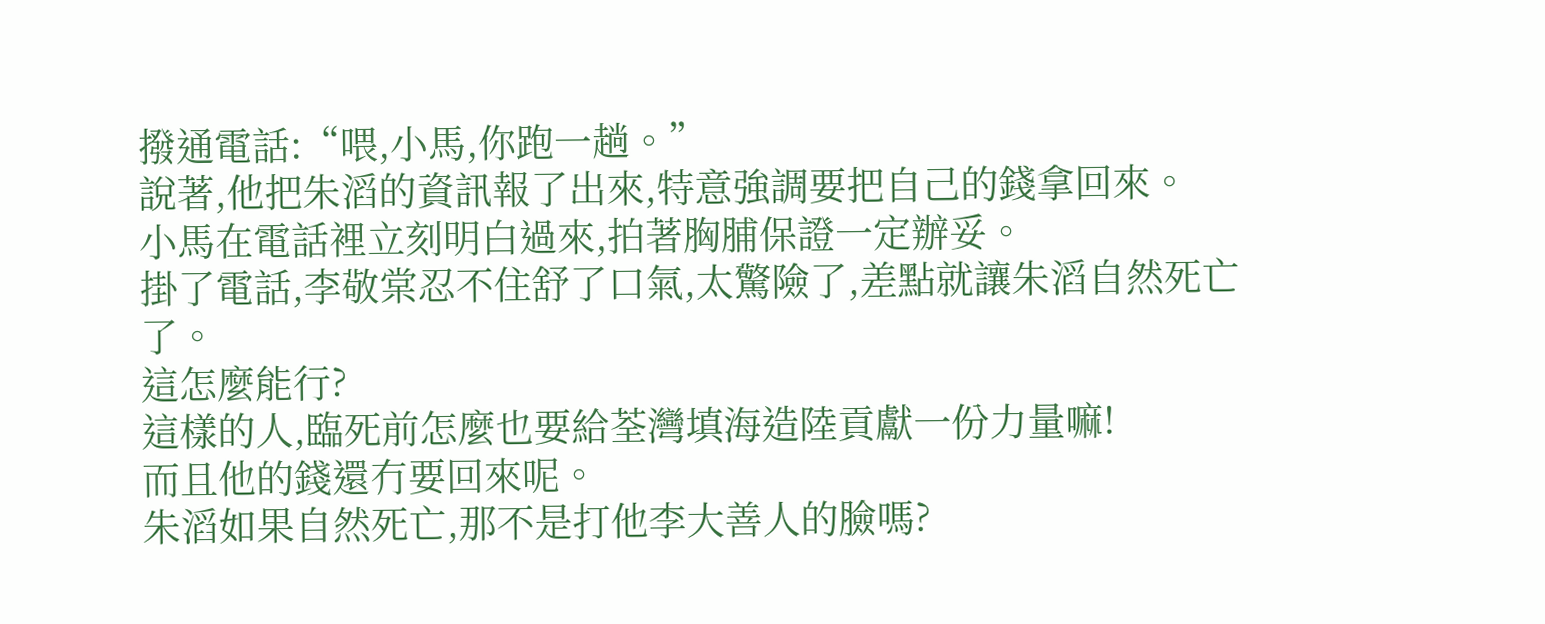撥通電話:“喂,小馬,你跑一趟。”
說著,他把朱滔的資訊報了出來,特意強調要把自己的錢拿回來。
小馬在電話裡立刻明白過來,拍著胸脯保證一定辦妥。
掛了電話,李敬棠忍不住舒了口氣,太驚險了,差點就讓朱滔自然死亡了。
這怎麼能行?
這樣的人,臨死前怎麼也要給荃灣填海造陸貢獻一份力量嘛!
而且他的錢還冇要回來呢。
朱滔如果自然死亡,那不是打他李大善人的臉嗎?